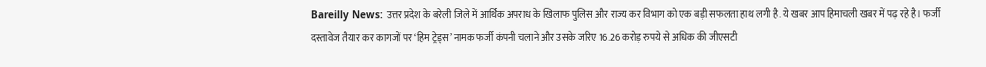Bareilly News: उत्तर प्रदेश के बरेली जिले में आर्थिक अपराध के खिलाफ पुलिस और राज्य कर विभाग को एक बड़ी सफलता हाथ लगी है. ये खबर आप हिमाचली खबर में पढ़ रहे है। फर्जी दस्तावेज तैयार कर कागजों पर ‘हिम ट्रेड्स’ नामक फर्जी कंपनी चलाने और उसके जरिए 16.26 करोड़ रुपये से अधिक की जीएसटी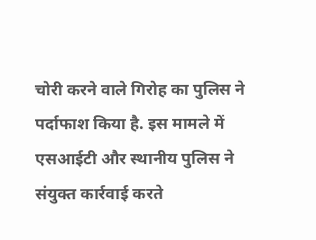चोरी करने वाले गिरोह का पुलिस ने पर्दाफाश किया है. इस मामले में एसआईटी और स्थानीय पुलिस ने संयुक्त कार्रवाई करते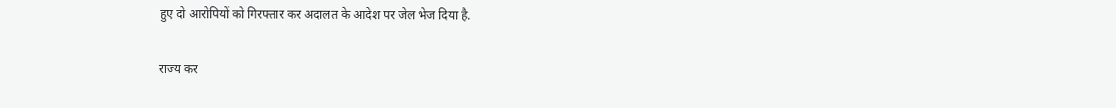हुए दो आरोपियों को गिरफ्तार कर अदालत के आदेश पर जेल भेज दिया है.

राज्य कर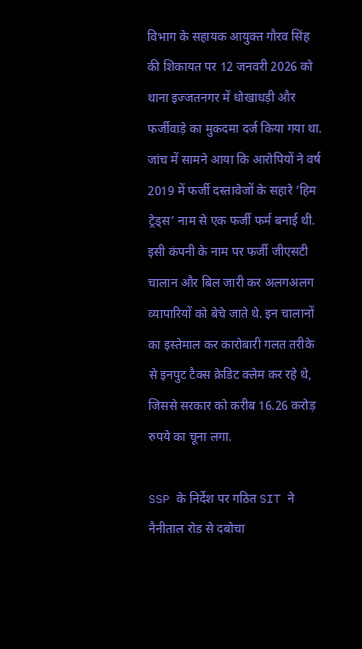विभाग के सहायक आयुक्त गौरव सिंह की शिकायत पर 12 जनवरी 2026 को थाना इज्जतनगर में धोखाधड़ी और फर्जीवाड़े का मुकदमा दर्ज किया गया था. जांच में सामने आया कि आरोपियों ने वर्ष 2019 में फर्जी दस्तावेजों के सहारे ‘हिम ट्रेड्स’ नाम से एक फर्जी फर्म बनाई थी. इसी कंपनी के नाम पर फर्जी जीएसटी चालान और बिल जारी कर अलगअलग व्यापारियों को बेचे जाते थे. इन चालानों का इस्तेमाल कर कारोबारी गलत तरीके से इनपुट टैक्स क्रेडिट क्लेम कर रहे थे, जिससे सरकार को करीब 16.26 करोड़ रुपये का चूना लगा.

SSP के निर्देश पर गठित SIT ने नैनीताल रोड से दबोचा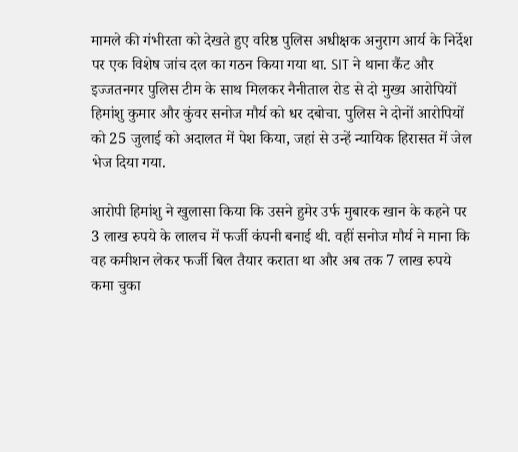मामले की गंभीरता को देखते हुए वरिष्ठ पुलिस अधीक्षक अनुराग आर्य के निर्देश पर एक विशेष जांच दल का गठन किया गया था. SIT ने थाना कैंट और इज्जतनगर पुलिस टीम के साथ मिलकर नैनीताल रोड से दो मुख्य आरोपियों हिमांशु कुमार और कुंवर सनोज मौर्य को धर दबोचा. पुलिस ने दोनों आरोपियों को 25 जुलाई को अदालत में पेश किया, जहां से उन्हें न्यायिक हिरासत में जेल भेज दिया गया.

आरोपी हिमांशु ने खुलासा किया कि उसने हुमेर उर्फ मुबारक खान के कहने पर 3 लाख रुपये के लालच में फर्जी कंपनी बनाई थी. वहीं सनोज मौर्य ने माना कि वह कमीशन लेकर फर्जी बिल तैयार कराता था और अब तक 7 लाख रुपये कमा चुका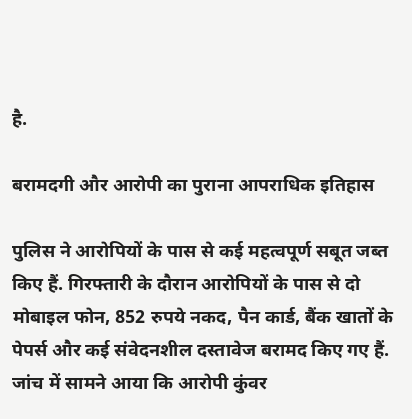है.

बरामदगी और आरोपी का पुराना आपराधिक इतिहास

पुलिस ने आरोपियों के पास से कई महत्वपूर्ण सबूत जब्त किए हैं. गिरफ्तारी के दौरान आरोपियों के पास से दो मोबाइल फोन, 852 रुपये नकद, पैन कार्ड, बैंक खातों के पेपर्स और कई संवेदनशील दस्तावेज बरामद किए गए हैं. जांच में सामने आया कि आरोपी कुंवर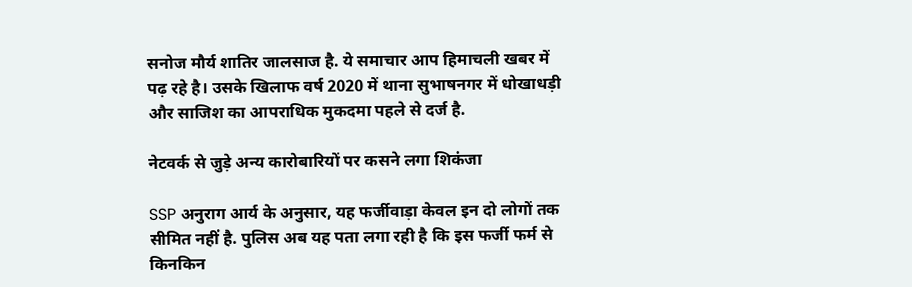सनोज मौर्य शातिर जालसाज है. ये समाचार आप हिमाचली खबर में पढ़ रहे है। उसके खिलाफ वर्ष 2020 में थाना सुभाषनगर में धोखाधड़ी और साजिश का आपराधिक मुकदमा पहले से दर्ज है.

नेटवर्क से जुड़े अन्य कारोबारियों पर कसने लगा शिकंजा

SSP अनुराग आर्य के अनुसार, यह फर्जीवाड़ा केवल इन दो लोगों तक सीमित नहीं है. पुलिस अब यह पता लगा रही है कि इस फर्जी फर्म से किनकिन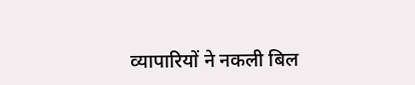व्यापारियों ने नकली बिल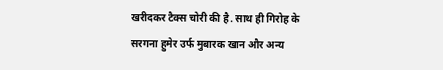खरीदकर टैक्स चोरी की है. साथ ही गिरोह के सरगना हुमेर उर्फ मुबारक खान और अन्य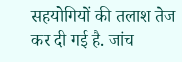सहयोगियों की तलाश तेज कर दी गई है. जांच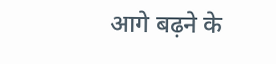आगे बढ़ने के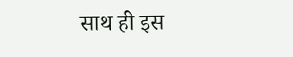साथ ही इस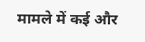मामले में कई और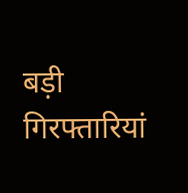बड़ी गिरफ्तारियां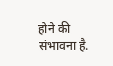होने की संभावना है.